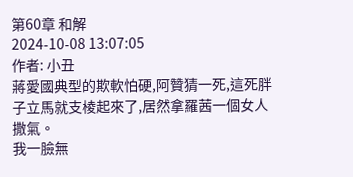第60章 和解
2024-10-08 13:07:05
作者: 小丑
蔣愛國典型的欺軟怕硬,阿贊猜一死,這死胖子立馬就支棱起來了,居然拿羅茜一個女人撒氣。
我一臉無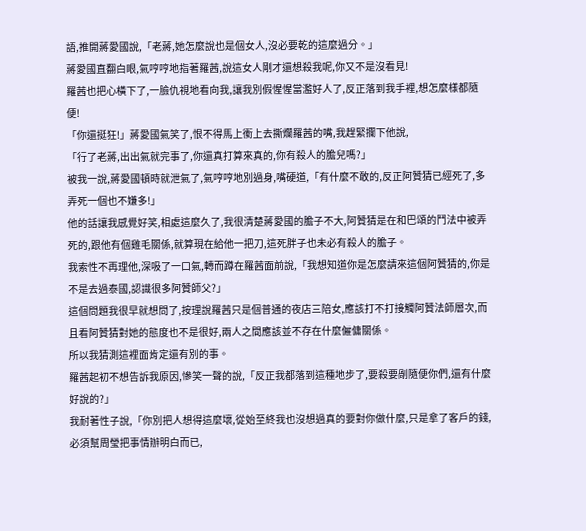語,推開蔣愛國說,「老蔣,她怎麼說也是個女人,沒必要乾的這麼過分。」
蔣愛國直翻白眼,氣哼哼地指著羅茜,說這女人剛才還想殺我呢,你又不是沒看見!
羅茜也把心橫下了,一臉仇視地看向我,讓我別假惺惺當濫好人了,反正落到我手裡,想怎麼樣都隨便!
「你還挺狂!」蔣愛國氣笑了,恨不得馬上衝上去撕爛羅茜的嘴,我趕緊攔下他說,
「行了老蔣,出出氣就完事了,你還真打算來真的,你有殺人的膽兒嗎?」
被我一說,蔣愛國頓時就泄氣了,氣哼哼地別過身,嘴硬道,「有什麼不敢的,反正阿贊猜已經死了,多弄死一個也不嫌多!」
他的話讓我感覺好笑,相處這麼久了,我很清楚蔣愛國的膽子不大,阿贊猜是在和巴頌的鬥法中被弄死的,跟他有個雞毛關係,就算現在給他一把刀,這死胖子也未必有殺人的膽子。
我索性不再理他,深吸了一口氣,轉而蹲在羅茜面前說,「我想知道你是怎麼請來這個阿贊猜的,你是不是去過泰國,認識很多阿贊師父?」
這個問題我很早就想問了,按理說羅茜只是個普通的夜店三陪女,應該打不打接觸阿贊法師層次,而且看阿贊猜對她的態度也不是很好,兩人之間應該並不存在什麼僱傭關係。
所以我猜測這裡面肯定還有別的事。
羅茜起初不想告訴我原因,慘笑一聲的說,「反正我都落到這種地步了,要殺要剮隨便你們,還有什麼好說的?」
我耐著性子說,「你別把人想得這麼壞,從始至終我也沒想過真的要對你做什麼,只是拿了客戶的錢,必須幫周瑩把事情辦明白而已,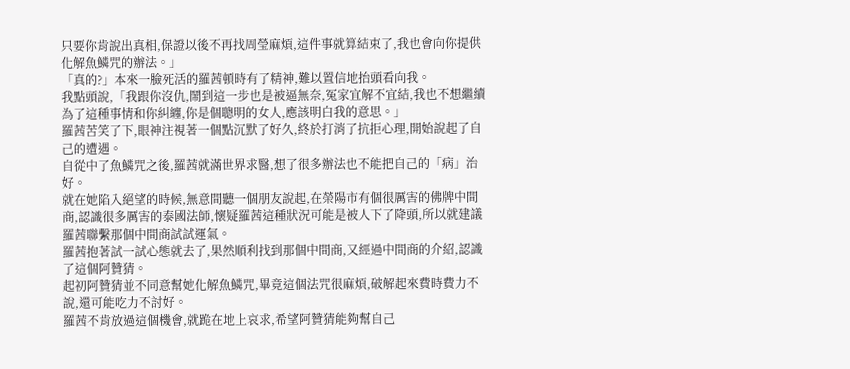只要你肯說出真相,保證以後不再找周瑩麻煩,這件事就算結束了,我也會向你提供化解魚鱗咒的辦法。」
「真的?」本來一臉死活的羅茜頓時有了精神,難以置信地抬頭看向我。
我點頭說,「我跟你沒仇,鬧到這一步也是被逼無奈,冤家宜解不宜結,我也不想繼續為了這種事情和你糾纏,你是個聰明的女人,應該明白我的意思。」
羅茜苦笑了下,眼神注視著一個點沉默了好久,終於打消了抗拒心理,開始說起了自己的遭遇。
自從中了魚鱗咒之後,羅茜就滿世界求醫,想了很多辦法也不能把自己的「病」治好。
就在她陷入絕望的時候,無意間聽一個朋友說起,在榮陽市有個很厲害的佛牌中間商,認識很多厲害的泰國法師,懷疑羅茜這種狀況可能是被人下了降頭,所以就建議羅茜聯繫那個中間商試試運氣。
羅茜抱著試一試心態就去了,果然順利找到那個中間商,又經過中間商的介紹,認識了這個阿贊猜。
起初阿贊猜並不同意幫她化解魚鱗咒,畢竟這個法咒很麻煩,破解起來費時費力不說,還可能吃力不討好。
羅茜不肯放過這個機會,就跪在地上哀求,希望阿贊猜能夠幫自己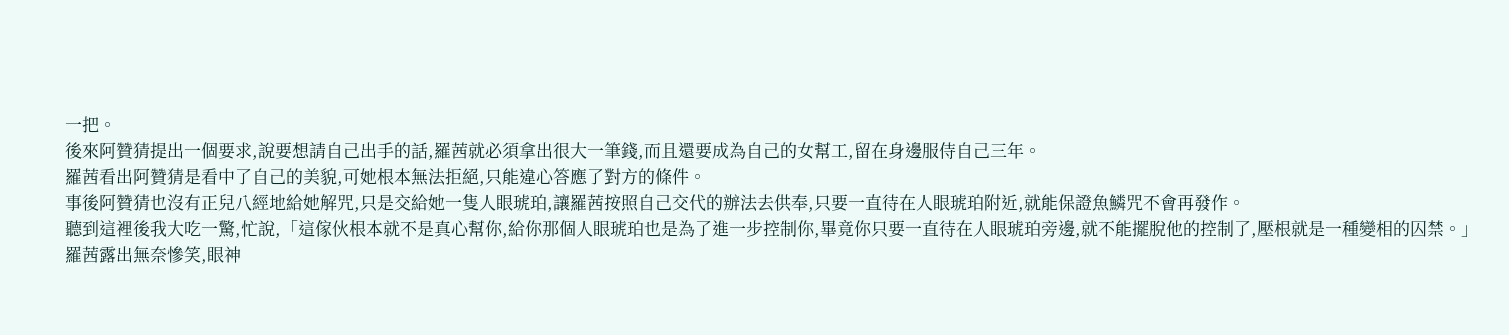一把。
後來阿贊猜提出一個要求,說要想請自己出手的話,羅茜就必須拿出很大一筆錢,而且還要成為自己的女幫工,留在身邊服侍自己三年。
羅茜看出阿贊猜是看中了自己的美貌,可她根本無法拒絕,只能違心答應了對方的條件。
事後阿贊猜也沒有正兒八經地給她解咒,只是交給她一隻人眼琥珀,讓羅茜按照自己交代的辦法去供奉,只要一直待在人眼琥珀附近,就能保證魚鱗咒不會再發作。
聽到這裡後我大吃一驚,忙說,「這傢伙根本就不是真心幫你,給你那個人眼琥珀也是為了進一步控制你,畢竟你只要一直待在人眼琥珀旁邊,就不能擺脫他的控制了,壓根就是一種變相的囚禁。」
羅茜露出無奈慘笑,眼神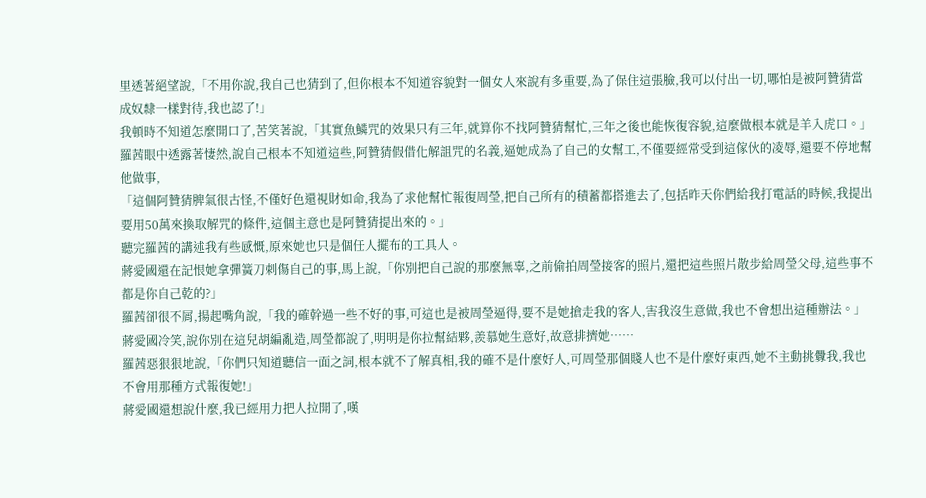里透著絕望說,「不用你說,我自己也猜到了,但你根本不知道容貌對一個女人來說有多重要,為了保住這張臉,我可以付出一切,哪怕是被阿贊猜當成奴隸一樣對待,我也認了!」
我頓時不知道怎麼開口了,苦笑著說,「其實魚鱗咒的效果只有三年,就算你不找阿贊猜幫忙,三年之後也能恢復容貌,這麼做根本就是羊入虎口。」
羅茜眼中透露著悽然,說自己根本不知道這些,阿贊猜假借化解詛咒的名義,逼她成為了自己的女幫工,不僅要經常受到這傢伙的凌辱,還要不停地幫他做事,
「這個阿贊猜脾氣很古怪,不僅好色還視財如命,我為了求他幫忙報復周瑩,把自己所有的積蓄都搭進去了,包括昨天你們給我打電話的時候,我提出要用50萬來換取解咒的條件,這個主意也是阿贊猜提出來的。」
聽完羅茜的講述我有些感慨,原來她也只是個任人擺布的工具人。
蔣愛國還在記恨她拿彈簧刀刺傷自己的事,馬上說,「你別把自己說的那麼無辜,之前偷拍周瑩接客的照片,還把這些照片散步給周瑩父母,這些事不都是你自己乾的?」
羅茜卻很不屑,揚起嘴角說,「我的確幹過一些不好的事,可這也是被周瑩逼得,要不是她搶走我的客人,害我沒生意做,我也不會想出這種辦法。」
蔣愛國冷笑,說你別在這兒胡編亂造,周瑩都說了,明明是你拉幫結夥,羨慕她生意好,故意排擠她……
羅茜惡狠狠地說,「你們只知道聽信一面之詞,根本就不了解真相,我的確不是什麼好人,可周瑩那個賤人也不是什麼好東西,她不主動挑釁我,我也不會用那種方式報復她!」
蔣愛國還想說什麼,我已經用力把人拉開了,嘆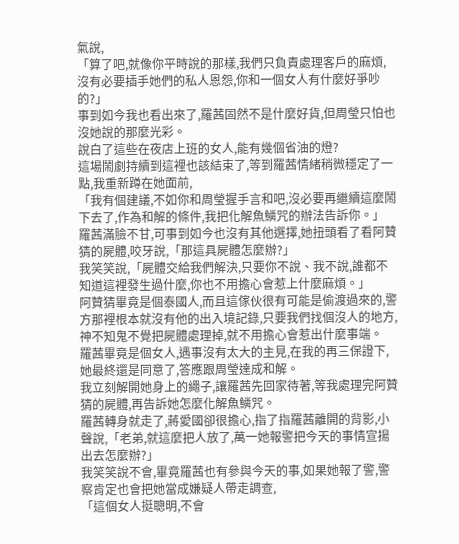氣說,
「算了吧,就像你平時說的那樣,我們只負責處理客戶的麻煩,沒有必要插手她們的私人恩怨,你和一個女人有什麼好爭吵的?」
事到如今我也看出來了,羅茜固然不是什麼好貨,但周瑩只怕也沒她說的那麼光彩。
說白了這些在夜店上班的女人,能有幾個省油的燈?
這場鬧劇持續到這裡也該結束了,等到羅茜情緒稍微穩定了一點,我重新蹲在她面前,
「我有個建議,不如你和周瑩握手言和吧,沒必要再繼續這麼鬧下去了,作為和解的條件,我把化解魚鱗咒的辦法告訴你。」
羅茜滿臉不甘,可事到如今也沒有其他選擇,她扭頭看了看阿贊猜的屍體,咬牙說,「那這具屍體怎麼辦?」
我笑笑說,「屍體交給我們解決,只要你不說、我不說,誰都不知道這裡發生過什麼,你也不用擔心會惹上什麼麻煩。」
阿贊猜畢竟是個泰國人,而且這傢伙很有可能是偷渡過來的,警方那裡根本就沒有他的出入境記錄,只要我們找個沒人的地方,神不知鬼不覺把屍體處理掉,就不用擔心會惹出什麼事端。
羅茜畢竟是個女人,遇事沒有太大的主見,在我的再三保證下,她最終還是同意了,答應跟周瑩達成和解。
我立刻解開她身上的繩子,讓羅茜先回家待著,等我處理完阿贊猜的屍體,再告訴她怎麼化解魚鱗咒。
羅茜轉身就走了,蔣愛國卻很擔心,指了指羅茜離開的背影,小聲說,「老弟,就這麼把人放了,萬一她報警把今天的事情宣揚出去怎麼辦?」
我笑笑說不會,畢竟羅茜也有參與今天的事,如果她報了警,警察肯定也會把她當成嫌疑人帶走調查,
「這個女人挺聰明,不會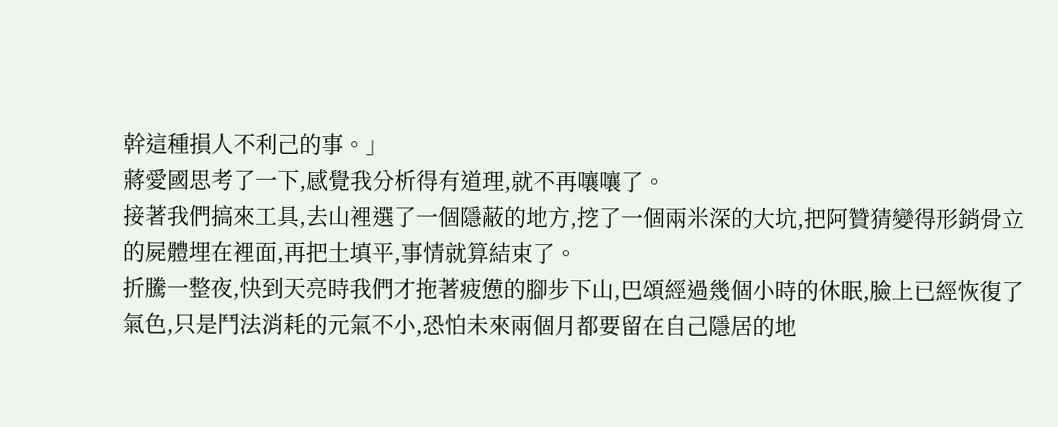幹這種損人不利己的事。」
蔣愛國思考了一下,感覺我分析得有道理,就不再嚷嚷了。
接著我們搞來工具,去山裡選了一個隱蔽的地方,挖了一個兩米深的大坑,把阿贊猜變得形銷骨立的屍體埋在裡面,再把土填平,事情就算結束了。
折騰一整夜,快到天亮時我們才拖著疲憊的腳步下山,巴頌經過幾個小時的休眠,臉上已經恢復了氣色,只是鬥法消耗的元氣不小,恐怕未來兩個月都要留在自己隱居的地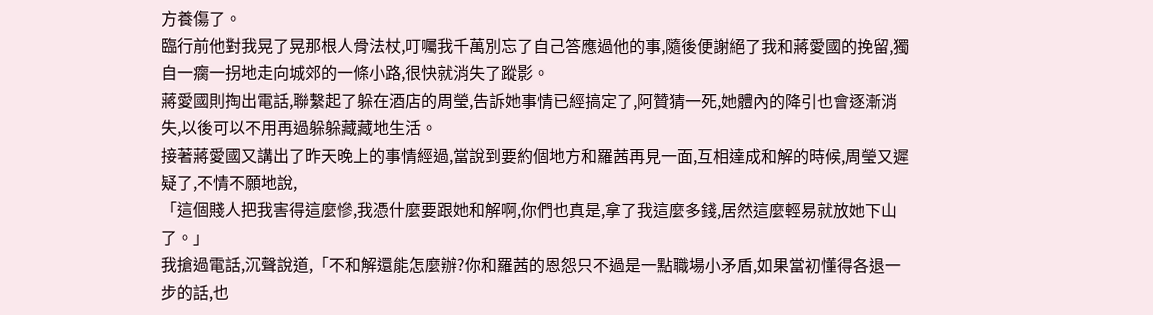方養傷了。
臨行前他對我晃了晃那根人骨法杖,叮囑我千萬別忘了自己答應過他的事,隨後便謝絕了我和蔣愛國的挽留,獨自一瘸一拐地走向城郊的一條小路,很快就消失了蹤影。
蔣愛國則掏出電話,聯繫起了躲在酒店的周瑩,告訴她事情已經搞定了,阿贊猜一死,她體內的降引也會逐漸消失,以後可以不用再過躲躲藏藏地生活。
接著蔣愛國又講出了昨天晚上的事情經過,當說到要約個地方和羅茜再見一面,互相達成和解的時候,周瑩又遲疑了,不情不願地說,
「這個賤人把我害得這麼慘,我憑什麼要跟她和解啊,你們也真是,拿了我這麼多錢,居然這麼輕易就放她下山了。」
我搶過電話,沉聲說道,「不和解還能怎麼辦?你和羅茜的恩怨只不過是一點職場小矛盾,如果當初懂得各退一步的話,也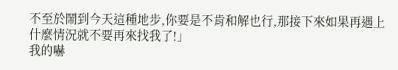不至於鬧到今天這種地步,你要是不肯和解也行,那接下來如果再遇上什麼情況就不要再來找我了!」
我的嚇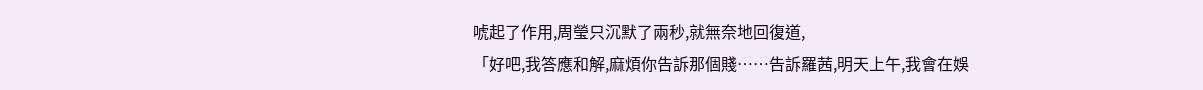唬起了作用,周瑩只沉默了兩秒,就無奈地回復道,
「好吧,我答應和解,麻煩你告訴那個賤……告訴羅茜,明天上午,我會在娛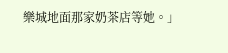樂城地面那家奶茶店等她。」